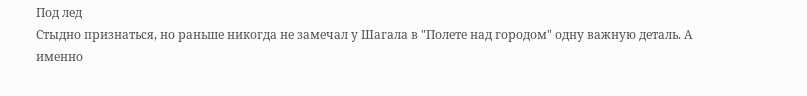Под лед
Стыдно признаться, но раньше никогда не замечал у Шагала в "Полете над городом" одну важную деталь. А именно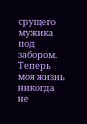срущего мужика под забором. Теперь моя жизнь никогда не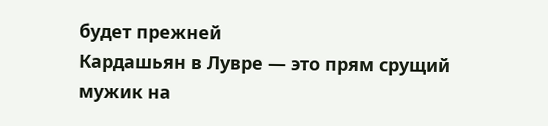будет прежней
Кардашьян в Лувре — это прям срущий мужик на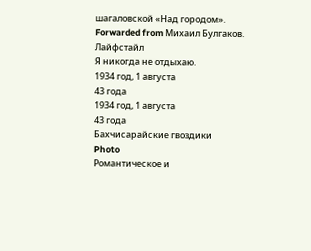шагаловской «Над городом».
Forwarded from Михаил Булгаков. Лайфстайл
Я никогда не отдыхаю.
1934 год, 1 августа
43 года
1934 год, 1 августа
43 года
Бахчисарайские гвоздики
Photo
Романтическое и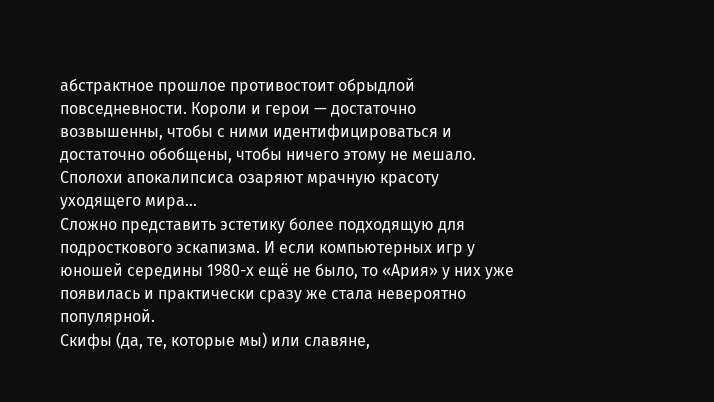абстрактное прошлое противостоит обрыдлой повседневности. Короли и герои — достаточно возвышенны, чтобы с ними идентифицироваться и достаточно обобщены, чтобы ничего этому не мешало. Сполохи апокалипсиса озаряют мрачную красоту уходящего мира…
Сложно представить эстетику более подходящую для подросткового эскапизма. И если компьютерных игр у юношей середины 1980-х ещë не было, то «Ария» у них уже появилась и практически сразу же стала невероятно популярной.
Скифы (да, те, которые мы) или славяне,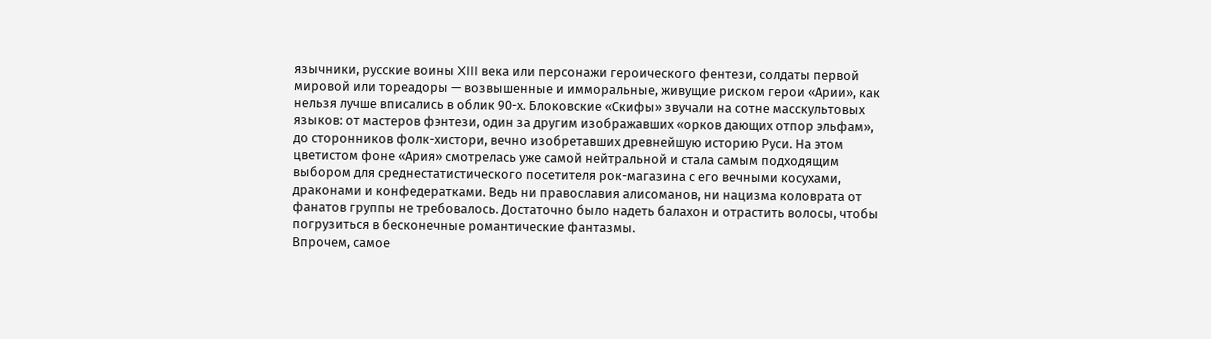язычники, русские воины XIII века или персонажи героического фентези, солдаты первой мировой или тореадоры — возвышенные и имморальные, живущие риском герои «Арии», как нельзя лучше вписались в облик 90-х. Блоковские «Скифы» звучали на сотне масскультовых языков: от мастеров фэнтези, один за другим изображавших «орков дающих отпор эльфам», до сторонников фолк-хистори, вечно изобретавших древнейшую историю Руси. На этом цветистом фоне «Ария» смотрелась уже самой нейтральной и стала самым подходящим выбором для среднестатистического посетителя рок-магазина с его вечными косухами, драконами и конфедератками. Ведь ни православия алисоманов, ни нацизма коловрата от фанатов группы не требовалось. Достаточно было надеть балахон и отрастить волосы, чтобы погрузиться в бесконечные романтические фантазмы.
Впрочем, самое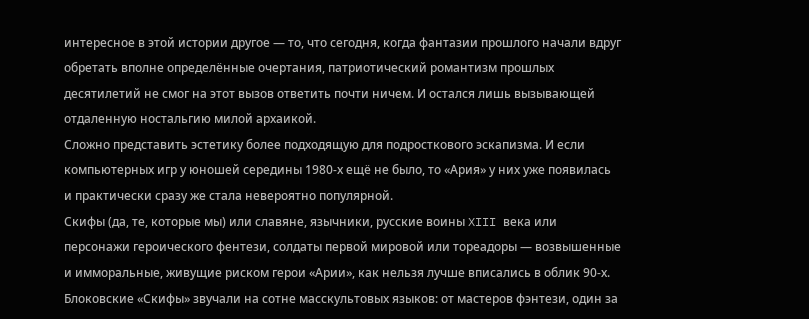интересное в этой истории другое — то, что сегодня, когда фантазии прошлого начали вдруг обретать вполне определëнные очертания, патриотический романтизм прошлых десятилетий не смог на этот вызов ответить почти ничем. И остался лишь вызывающей отдаленную ностальгию милой архаикой.
Сложно представить эстетику более подходящую для подросткового эскапизма. И если компьютерных игр у юношей середины 1980-х ещë не было, то «Ария» у них уже появилась и практически сразу же стала невероятно популярной.
Скифы (да, те, которые мы) или славяне, язычники, русские воины XIII века или персонажи героического фентези, солдаты первой мировой или тореадоры — возвышенные и имморальные, живущие риском герои «Арии», как нельзя лучше вписались в облик 90-х. Блоковские «Скифы» звучали на сотне масскультовых языков: от мастеров фэнтези, один за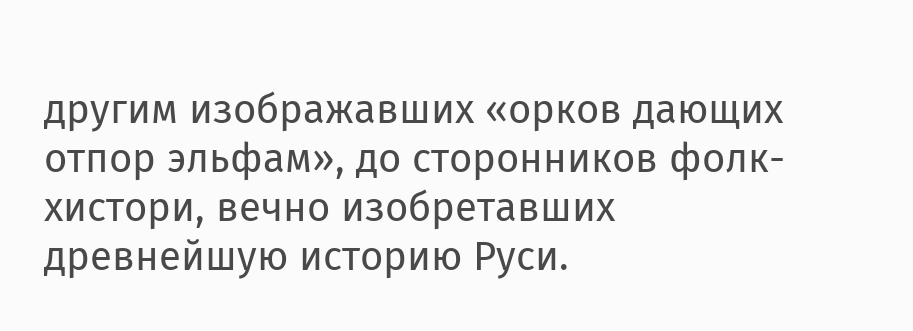другим изображавших «орков дающих отпор эльфам», до сторонников фолк-хистори, вечно изобретавших древнейшую историю Руси.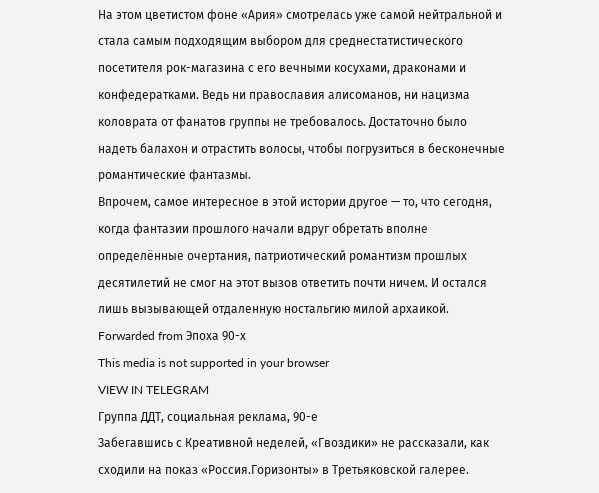На этом цветистом фоне «Ария» смотрелась уже самой нейтральной и стала самым подходящим выбором для среднестатистического посетителя рок-магазина с его вечными косухами, драконами и конфедератками. Ведь ни православия алисоманов, ни нацизма коловрата от фанатов группы не требовалось. Достаточно было надеть балахон и отрастить волосы, чтобы погрузиться в бесконечные романтические фантазмы.
Впрочем, самое интересное в этой истории другое — то, что сегодня, когда фантазии прошлого начали вдруг обретать вполне определëнные очертания, патриотический романтизм прошлых десятилетий не смог на этот вызов ответить почти ничем. И остался лишь вызывающей отдаленную ностальгию милой архаикой.
Forwarded from Эпоха 90-х
This media is not supported in your browser
VIEW IN TELEGRAM
Группа ДДТ, социальная реклама, 90-е
Забегавшись с Креативной неделей, «Гвоздики» не рассказали, как сходили на показ «Россия.Горизонты» в Третьяковской галерее.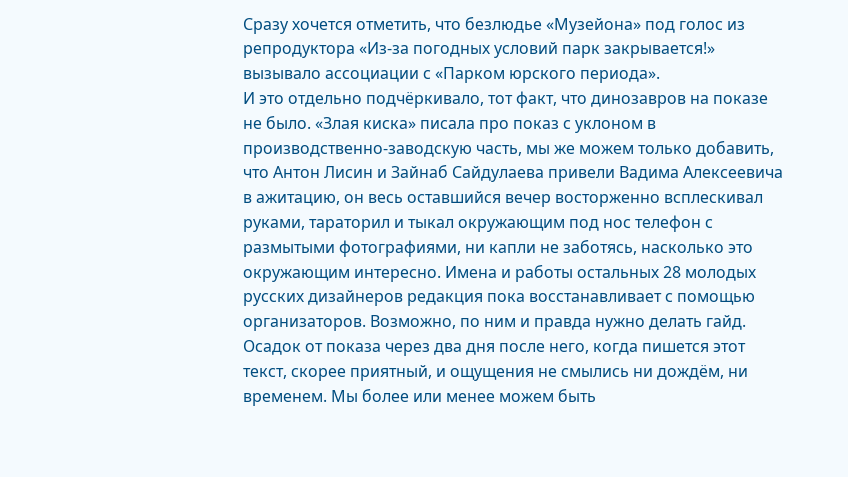Сразу хочется отметить, что безлюдье «Музейона» под голос из репродуктора «Из-за погодных условий парк закрывается!» вызывало ассоциации с «Парком юрского периода».
И это отдельно подчёркивало, тот факт, что динозавров на показе не было. «Злая киска» писала про показ с уклоном в производственно-заводскую часть, мы же можем только добавить, что Антон Лисин и Зайнаб Сайдулаева привели Вадима Алексеевича в ажитацию, он весь оставшийся вечер восторженно всплескивал руками, тараторил и тыкал окружающим под нос телефон с размытыми фотографиями, ни капли не заботясь, насколько это окружающим интересно. Имена и работы остальных 28 молодых русских дизайнеров редакция пока восстанавливает с помощью организаторов. Возможно, по ним и правда нужно делать гайд.
Осадок от показа через два дня после него, когда пишется этот текст, скорее приятный, и ощущения не смылись ни дождём, ни временем. Мы более или менее можем быть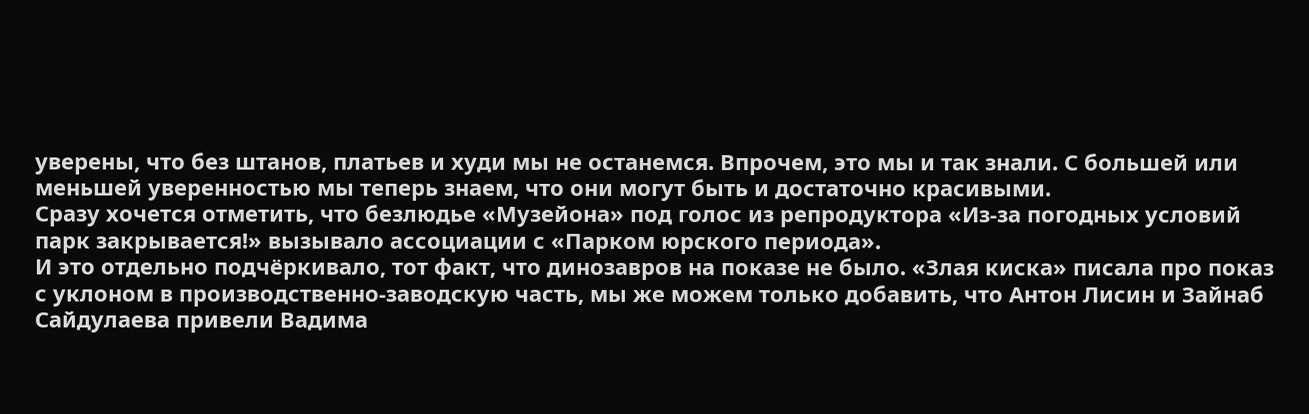уверены, что без штанов, платьев и худи мы не останемся. Впрочем, это мы и так знали. С большей или меньшей уверенностью мы теперь знаем, что они могут быть и достаточно красивыми.
Сразу хочется отметить, что безлюдье «Музейона» под голос из репродуктора «Из-за погодных условий парк закрывается!» вызывало ассоциации с «Парком юрского периода».
И это отдельно подчёркивало, тот факт, что динозавров на показе не было. «Злая киска» писала про показ с уклоном в производственно-заводскую часть, мы же можем только добавить, что Антон Лисин и Зайнаб Сайдулаева привели Вадима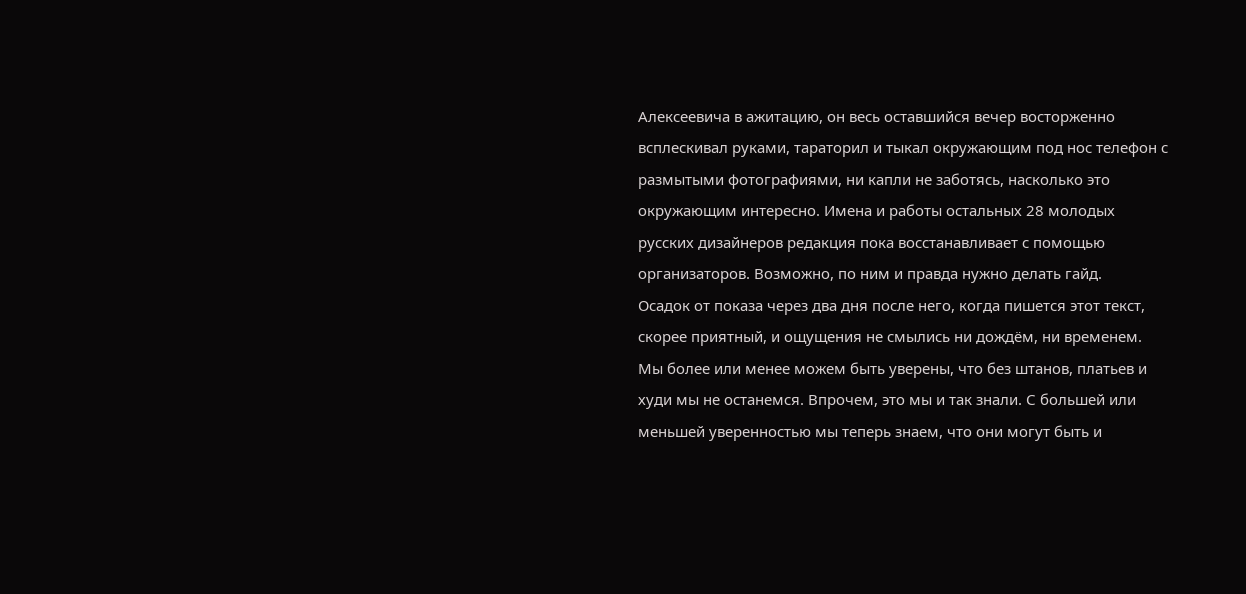Алексеевича в ажитацию, он весь оставшийся вечер восторженно всплескивал руками, тараторил и тыкал окружающим под нос телефон с размытыми фотографиями, ни капли не заботясь, насколько это окружающим интересно. Имена и работы остальных 28 молодых русских дизайнеров редакция пока восстанавливает с помощью организаторов. Возможно, по ним и правда нужно делать гайд.
Осадок от показа через два дня после него, когда пишется этот текст, скорее приятный, и ощущения не смылись ни дождём, ни временем. Мы более или менее можем быть уверены, что без штанов, платьев и худи мы не останемся. Впрочем, это мы и так знали. С большей или меньшей уверенностью мы теперь знаем, что они могут быть и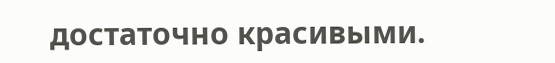достаточно красивыми.